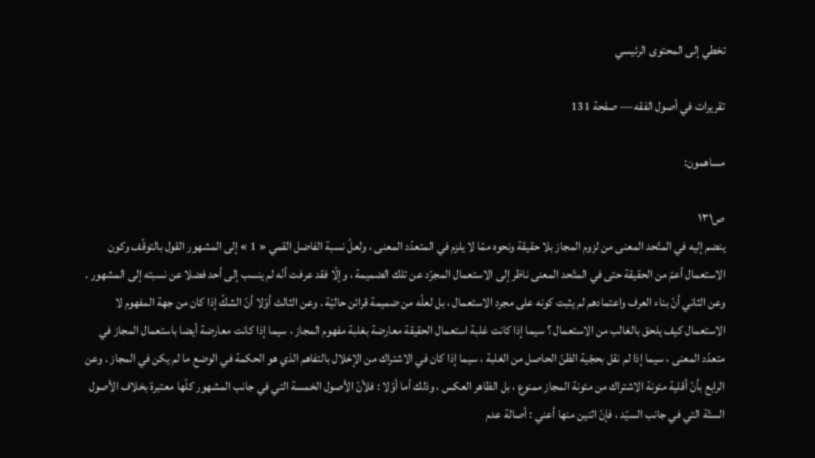تخطي إلى المحتوى الرئيسي

تقريرات في أصول الفقه — صفحة 131

مساهمون:

ص١٣١
ينضم إليه في المتّحد المعنى من لزوم المجاز بلا حقيقة ونحوه ممّا لا يلزم في المتعدّد المعنى ، ولعلّ نسبة الفاضل القمي « 1 » إلى المشهور القول بالتوقّف وكون الاستعمال أعمّ من الحقيقة حتى في المتّحد المعنى ناظر إلى الاستعمال المجرّد عن تلك الضميمة ، وإلّا فقد عرفت أنّه لم ينسب إلى أحد فضلا عن نسبته إلى المشهور . وعن الثاني أنّ بناء العرف واعتمادهم لم يثبت كونه على مجرد الاستعمال ، بل لعلّه من ضميمة قرائن حاليّة . وعن الثالث أوّلا أنّ الشكّ إذا كان من جهة المفهوم لا الاستعمال كيف يلحق بالغالب من الاستعمال ؟ سيما إذا كانت غلبة استعمال الحقيقة معارضة بغلبة مفهوم المجاز ، سيما إذا كانت معارضة أيضا باستعمال المجاز في متعدّد المعنى ، سيما إذا لم نقل بحجّية الظنّ الحاصل من الغلبة ، سيما إذا كان في الاشتراك من الإخلال بالتفاهم الذي هو الحكمة في الوضع ما لم يكن في المجاز . وعن الرابع بأنّ أقلية مئونة الاشتراك من مئونة المجاز ممنوع ، بل الظاهر العكس ، وذلك أما أوّلا : فلأنّ الأصول الخمسة التي في جانب المشهور كلّها معتبرة بخلاف الأصول الستّة التي في جانب السيّد ، فإنّ اثنين منها أعني : أصالة عدم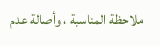ملاحظة المناسبة ، وأصالة عدم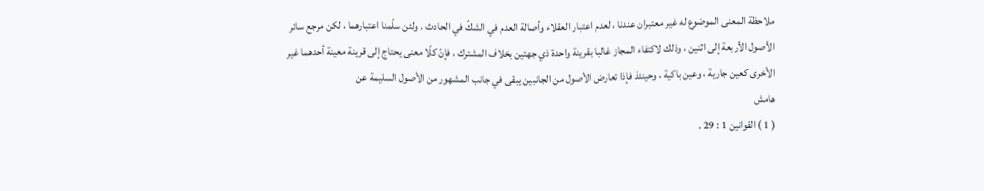ملاحظة المعنى الموضوع له غير معتبران عندنا ، لعدم اعتبار العقلاء وأصالة العدم في الشكّ في الحادث . ولئن سلّمنا اعتبارهما ، لكن مرجع سائر الأصول الأربعة إلى اثنين ، وذلك لاكتفاء المجاز غالبا بقرينة واحدة ذي جهتين بخلاف المشترك ، فإنّ كلّا معنى يحتاج إلى قرينة معينة أحدهما غير الأخرى كعين جارية ، وعين باكية ، وحينئذ فإذا تعارض الأصول من الجانبين يبقى في جانب المشهور من الأصول السليمة عن
هامش
( 1 ) القوانين 1 : 29 .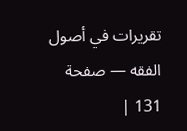تقريرات في أصول الفقه — صفحة 131 |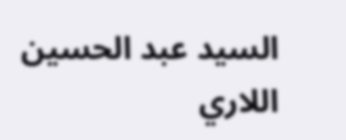السيد عبد الحسين اللاري